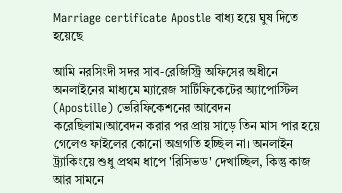Marriage certificate Apostle বাধ্য হয়ে ঘুষ দিতে হয়েছে

আমি নরসিংদী সদর সাব-রেজিস্ট্রি অফিসের অধীনে অনলাইনের মাধ্যমে ম্যারেজ সার্টিফিকেটের অ্যাপোস্টিল (Apostille) ভেরিফিকেশনের আবেদন করেছিলাম।আবেদন করার পর প্রায় সাড়ে তিন মাস পার হয়ে গেলেও ফাইলের কোনো অগ্রগতি হচ্ছিল না। অনলাইন ট্র্যাকিংয়ে শুধু প্রথম ধাপে 'রিসিভড' দেখাচ্ছিল, কিন্তু কাজ আর সামনে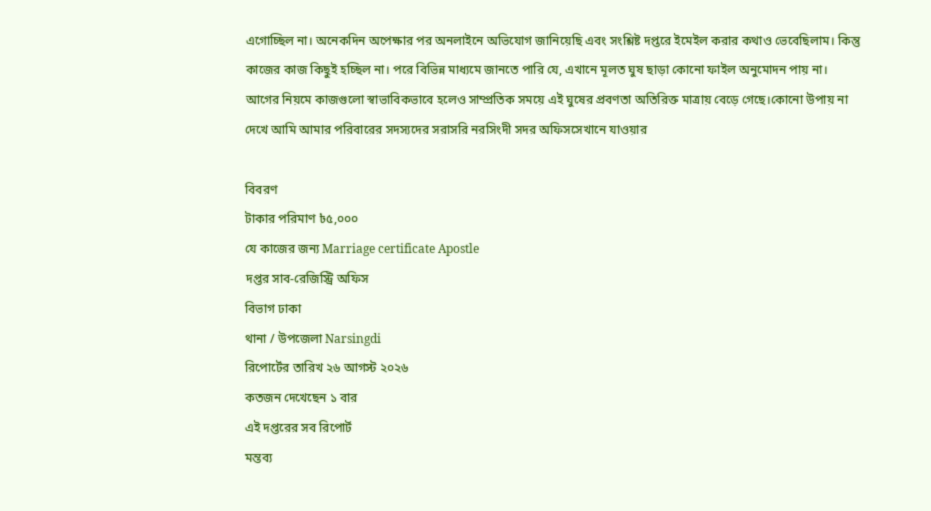এগোচ্ছিল না। অনেকদিন অপেক্ষার পর অনলাইনে অভিযোগ জানিয়েছি এবং সংশ্লিষ্ট দপ্তরে ইমেইল করার কথাও ভেবেছিলাম। কিন্তু কাজের কাজ কিছুই হচ্ছিল না। পরে বিভিন্ন মাধ্যমে জানতে পারি যে, এখানে মূলত ঘুষ ছাড়া কোনো ফাইল অনুমোদন পায় না। আগের নিয়মে কাজগুলো স্বাভাবিকভাবে হলেও সাম্প্রতিক সময়ে এই ঘুষের প্রবণতা অতিরিক্ত মাত্রায় বেড়ে গেছে।কোনো উপায় না দেখে আমি আমার পরিবারের সদস্যদের সরাসরি নরসিংদী সদর অফিসসেখানে যাওয়ার

বিবরণ
টাকার পরিমাণ ৳৫,০০০
যে কাজের জন্য Marriage certificate Apostle
দপ্তর সাব-রেজিস্ট্রি অফিস
বিভাগ ঢাকা
থানা / উপজেলা Narsingdi
রিপোর্টের তারিখ ২৬ আগস্ট ২০২৬
কতজন দেখেছেন ১ বার
এই দপ্তরের সব রিপোর্ট
মন্তব্য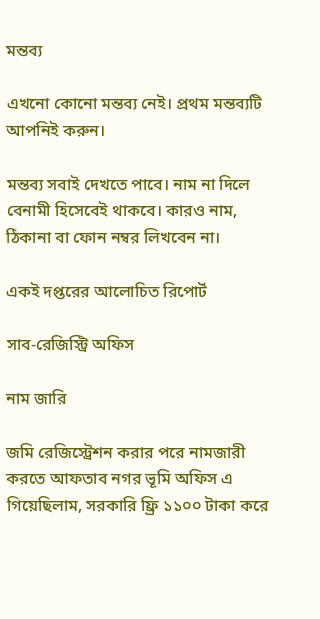মন্তব্য

এখনো কোনো মন্তব্য নেই। প্রথম মন্তব্যটি আপনিই করুন।

মন্তব্য সবাই দেখতে পাবে। নাম না দিলে বেনামী হিসেবেই থাকবে। কারও নাম, ঠিকানা বা ফোন নম্বর লিখবেন না।

একই দপ্তরের আলোচিত রিপোর্ট

সাব-রেজিস্ট্রি অফিস

নাম জারি

জমি রেজিস্ট্রেশন করার পরে নামজারী করতে আফতাব নগর ভূমি অফিস এ গিয়েছিলাম, সরকারি ফ্র্রি ১১০০ টাকা করে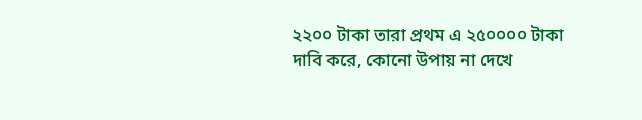২২০০ টাকা তারা প্রথম এ ২৫০০০০ টাকা দাবি করে, কোনো উপায় না দেখে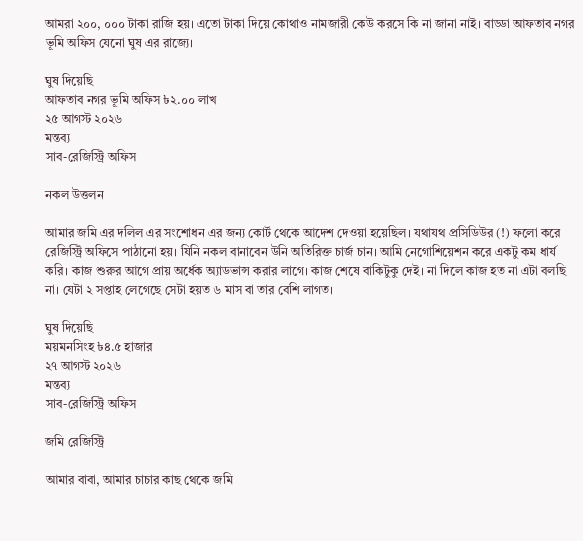আমরা ২০০, ০০০ টাকা রাজি হয়। এতো টাকা দিয়ে কোথাও নামজারী কেউ করসে কি না জানা নাই। বাড্ডা আফতাব নগর ভূমি অফিস যেনো ঘুষ এর রাজ্যে।

ঘুষ দিয়েছি
আফতাব নগর ভূমি অফিস ৳২.০০ লাখ
২৫ আগস্ট ২০২৬
মন্তব্য
সাব-রেজিস্ট্রি অফিস

নকল উত্তলন

আমার জমি এর দলিল এর সংশোধন এর জন্য কোর্ট থেকে আদেশ দেওয়া হয়েছিল। যথাযথ প্রসিডিউর (!) ফলো করে রেজিস্ট্রি অফিসে পাঠানো হয়। যিনি নকল বানাবেন উনি অতিরিক্ত চার্জ চান। আমি নেগোশিয়েশন করে একটু কম ধার্য করি। কাজ শুরুর আগে প্রায় অর্ধেক অ্যাডভান্স করার লাগে। কাজ শেষে বাকিটুকু দেই। না দিলে কাজ হত না এটা বলছি না। যেটা ২ সপ্তাহ লেগেছে সেটা হয়ত ৬ মাস বা তার বেশি লাগত।

ঘুষ দিয়েছি
ময়মনসিংহ ৳৪.৫ হাজার
২৭ আগস্ট ২০২৬
মন্তব্য
সাব-রেজিস্ট্রি অফিস

জমি রেজিস্ট্রি

আমার বাবা, আমার চাচার কাছ থেকে জমি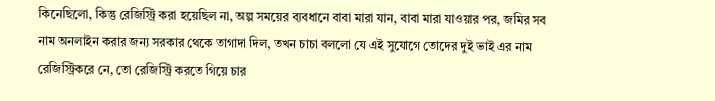কিনেছিলো, কিন্তু রেজিস্ট্রি করা হয়েছিল না, অল্প সময়ের ব্যবধানে বাবা মারা যান, বাবা মারা যাওয়ার পর, জমির সব নাম অনলাইন করার জন্য সরকার থেকে তাগাদা দিল, তখন চাচা বললো যে এই সুযোগে তোদের দুই ভাই এর নাম রেজিস্ট্রিকরে নে, তো রেজিস্ট্রি করতে গিয়ে চার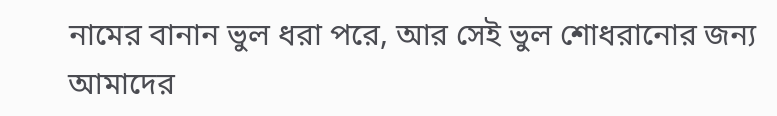নামের বানান ভুল ধরা পরে, আর সেই ভুল শোধরানোর জন্য আমাদের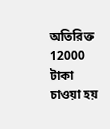অতিরিক্ত 12000 টাকা চাওয়া হয়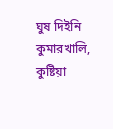ঘুষ দিইনি
কুমারখালি, কুষ্টিয়া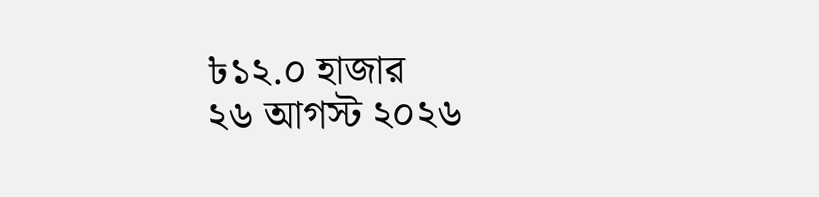৳১২.০ হাজার
২৬ আগস্ট ২০২৬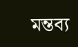মন্তব্য